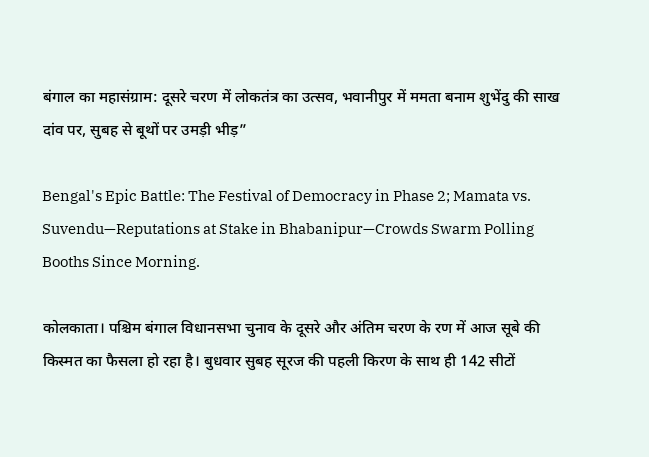बंगाल का महासंग्राम: दूसरे चरण में लोकतंत्र का उत्सव, भवानीपुर में ममता बनाम शुभेंदु की साख दांव पर, सुबह से बूथों पर उमड़ी भीड़”

Bengal's Epic Battle: The Festival of Democracy in Phase 2; Mamata vs. Suvendu—Reputations at Stake in Bhabanipur—Crowds Swarm Polling Booths Since Morning.

कोलकाता। पश्चिम बंगाल विधानसभा चुनाव के दूसरे और अंतिम चरण के रण में आज सूबे की किस्मत का फैसला हो रहा है। बुधवार सुबह सूरज की पहली किरण के साथ ही 142 सीटों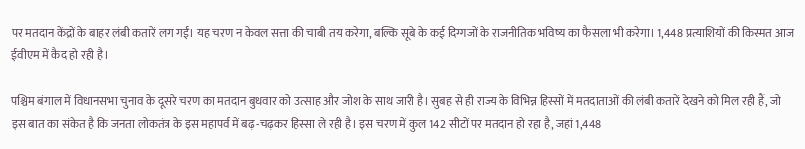पर मतदान केंद्रों के बाहर लंबी कतारें लग गईं। यह चरण न केवल सत्ता की चाबी तय करेगा, बल्कि सूबे के कई दिग्गजों के राजनीतिक भविष्य का फैसला भी करेगा। 1,448 प्रत्याशियों की किस्मत आज ईवीएम में कैद हो रही है।

पश्चिम बंगाल में विधानसभा चुनाव के दूसरे चरण का मतदान बुधवार को उत्साह और जोश के साथ जारी है। सुबह से ही राज्य के विभिन्न हिस्सों में मतदाताओं की लंबी कतारें देखने को मिल रही हैं, जो इस बात का संकेत है कि जनता लोकतंत्र के इस महापर्व में बढ़-चढ़कर हिस्सा ले रही है। इस चरण में कुल 142 सीटों पर मतदान हो रहा है, जहां 1,448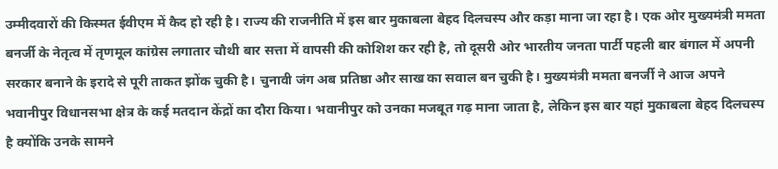उम्मीदवारों की किस्मत ईवीएम में कैद हो रही है। राज्य की राजनीति में इस बार मुकाबला बेहद दिलचस्प और कड़ा माना जा रहा है। एक ओर मुख्यमंत्री ममता बनर्जी के नेतृत्व में तृणमूल कांग्रेस लगातार चौथी बार सत्ता में वापसी की कोशिश कर रही है, तो दूसरी ओर भारतीय जनता पार्टी पहली बार बंगाल में अपनी सरकार बनाने के इरादे से पूरी ताकत झोंक चुकी है। चुनावी जंग अब प्रतिष्ठा और साख का सवाल बन चुकी है। मुख्यमंत्री ममता बनर्जी ने आज अपने भवानीपुर विधानसभा क्षेत्र के कई मतदान केंद्रों का दौरा किया। भवानीपुर को उनका मजबूत गढ़ माना जाता है, लेकिन इस बार यहां मुकाबला बेहद दिलचस्प है क्योंकि उनके सामने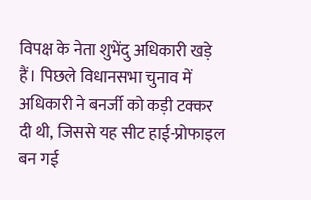विपक्ष के नेता शुभेंदु अधिकारी खड़े हैं। पिछले विधानसभा चुनाव में अधिकारी ने बनर्जी को कड़ी टक्कर दी थी, जिससे यह सीट हाई-प्रोफाइल बन गई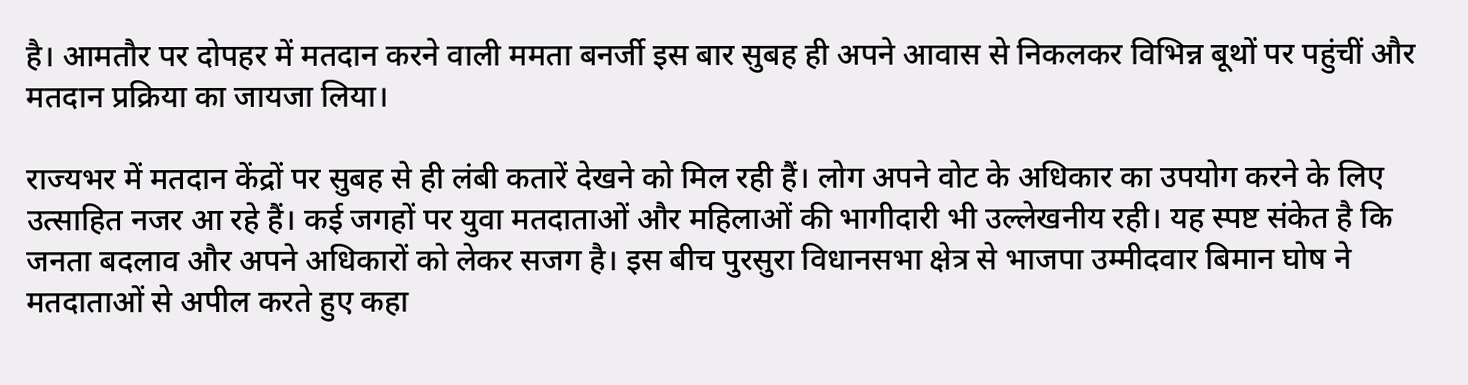है। आमतौर पर दोपहर में मतदान करने वाली ममता बनर्जी इस बार सुबह ही अपने आवास से निकलकर विभिन्न बूथों पर पहुंचीं और मतदान प्रक्रिया का जायजा लिया।

राज्यभर में मतदान केंद्रों पर सुबह से ही लंबी कतारें देखने को मिल रही हैं। लोग अपने वोट के अधिकार का उपयोग करने के लिए उत्साहित नजर आ रहे हैं। कई जगहों पर युवा मतदाताओं और महिलाओं की भागीदारी भी उल्लेखनीय रही। यह स्पष्ट संकेत है कि जनता बदलाव और अपने अधिकारों को लेकर सजग है। इस बीच पुरसुरा विधानसभा क्षेत्र से भाजपा उम्मीदवार बिमान घोष ने मतदाताओं से अपील करते हुए कहा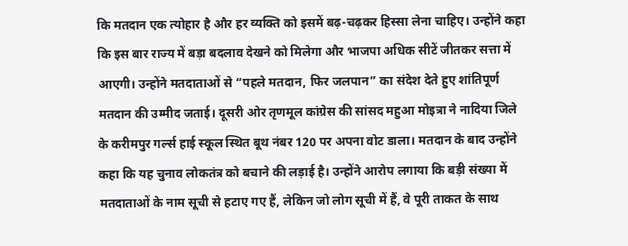कि मतदान एक त्योहार है और हर व्यक्ति को इसमें बढ़-चढ़कर हिस्सा लेना चाहिए। उन्होंने कहा कि इस बार राज्य में बड़ा बदलाव देखने को मिलेगा और भाजपा अधिक सीटें जीतकर सत्ता में आएगी। उन्होंने मतदाताओं से “पहले मतदान, फिर जलपान” का संदेश देते हुए शांतिपूर्ण मतदान की उम्मीद जताई। दूसरी ओर तृणमूल कांग्रेस की सांसद महुआ मोइत्रा ने नादिया जिले के करीमपुर गर्ल्स हाई स्कूल स्थित बूथ नंबर 120 पर अपना वोट डाला। मतदान के बाद उन्होंने कहा कि यह चुनाव लोकतंत्र को बचाने की लड़ाई है। उन्होंने आरोप लगाया कि बड़ी संख्या में मतदाताओं के नाम सूची से हटाए गए हैं, लेकिन जो लोग सूची में हैं, वे पूरी ताकत के साथ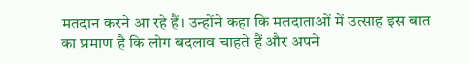मतदान करने आ रहे हैं। उन्होंने कहा कि मतदाताओं में उत्साह इस बात का प्रमाण है कि लोग बदलाव चाहते हैं और अपने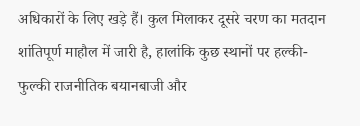अधिकारों के लिए खड़े हैं। कुल मिलाकर दूसरे चरण का मतदान शांतिपूर्ण माहौल में जारी है, हालांकि कुछ स्थानों पर हल्की-फुल्की राजनीतिक बयानबाजी और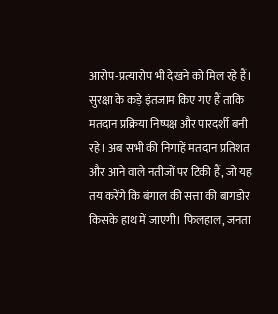आरोप-प्रत्यारोप भी देखने को मिल रहे हैं। सुरक्षा के कड़े इंतजाम किए गए हैं ताकि मतदान प्रक्रिया निष्पक्ष और पारदर्शी बनी रहे। अब सभी की निगाहें मतदान प्रतिशत और आने वाले नतीजों पर टिकी हैं, जो यह तय करेंगे कि बंगाल की सत्ता की बागडोर किसके हाथ में जाएगी। फिलहाल, जनता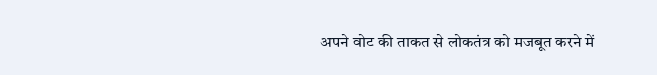अपने वोट की ताकत से लोकतंत्र को मजबूत करने में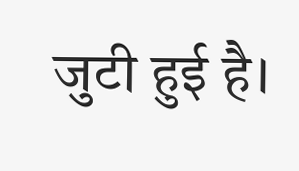जुटी हुई है।